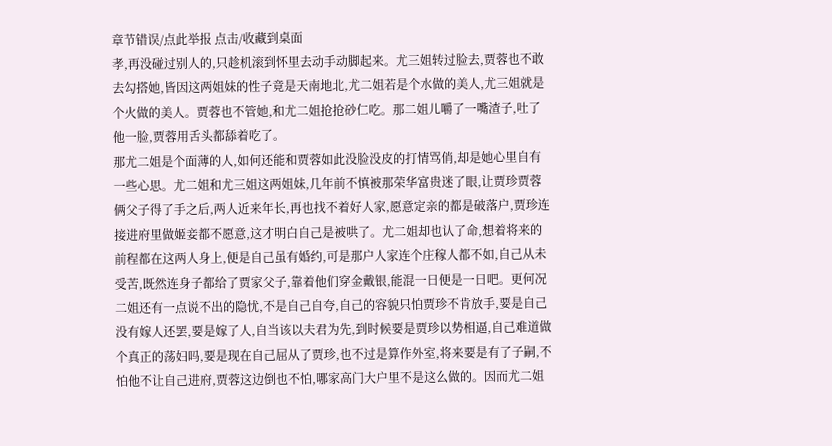章节错误/点此举报 点击/收藏到桌面
孝,再没碰过别人的,只趁机滚到怀里去动手动脚起来。尤三姐转过脸去,贾蓉也不敢去勾搭她,皆因这两姐妹的性子竟是天南地北,尤二姐若是个水做的美人,尤三姐就是个火做的美人。贾蓉也不管她,和尤二姐抢抢砂仁吃。那二姐儿嚼了一嘴渣子,吐了他一脸,贾蓉用舌头都舔着吃了。
那尤二姐是个面薄的人,如何还能和贾蓉如此没脸没皮的打情骂俏,却是她心里自有一些心思。尤二姐和尤三姐这两姐妹,几年前不慎被那荣华富贵迷了眼,让贾珍贾蓉俩父子得了手之后,两人近来年长,再也找不着好人家,愿意定亲的都是破落户,贾珍连接进府里做姬妾都不愿意,这才明白自己是被哄了。尤二姐却也认了命,想着将来的前程都在这两人身上,便是自己虽有婚约,可是那户人家连个庄稼人都不如,自己从未受苦,既然连身子都给了贾家父子,靠着他们穿金戴银,能混一日便是一日吧。更何况二姐还有一点说不出的隐忧,不是自己自夸,自己的容貌只怕贾珍不肯放手,要是自己没有嫁人还罢,要是嫁了人,自当该以夫君为先,到时候要是贾珍以势相逼,自己难道做个真正的荡妇吗,要是现在自己屈从了贾珍,也不过是算作外室,将来要是有了子嗣,不怕他不让自己进府,贾蓉这边倒也不怕,哪家高门大户里不是这么做的。因而尤二姐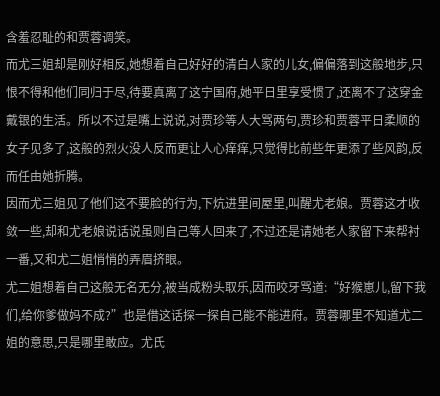含羞忍耻的和贾蓉调笑。
而尤三姐却是刚好相反,她想着自己好好的清白人家的儿女,偏偏落到这般地步,只恨不得和他们同归于尽,待要真离了这宁国府,她平日里享受惯了,还离不了这穿金戴银的生活。所以不过是嘴上说说,对贾珍等人大骂两句,贾珍和贾蓉平日柔顺的女子见多了,这般的烈火没人反而更让人心痒痒,只觉得比前些年更添了些风韵,反而任由她折腾。
因而尤三姐见了他们这不要脸的行为,下炕进里间屋里,叫醒尤老娘。贾蓉这才收敛一些,却和尤老娘说话说虽则自己等人回来了,不过还是请她老人家留下来帮衬一番,又和尤二姐悄悄的弄眉挤眼。
尤二姐想着自己这般无名无分,被当成粉头取乐,因而咬牙骂道:“好猴崽儿,留下我们,给你爹做妈不成?”也是借这话探一探自己能不能进府。贾蓉哪里不知道尤二姐的意思,只是哪里敢应。尤氏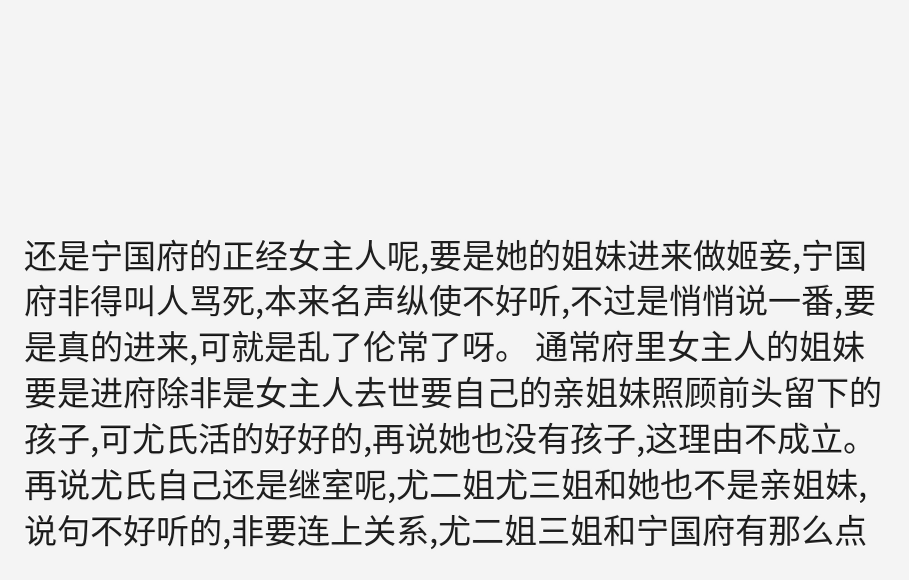还是宁国府的正经女主人呢,要是她的姐妹进来做姬妾,宁国府非得叫人骂死,本来名声纵使不好听,不过是悄悄说一番,要是真的进来,可就是乱了伦常了呀。 通常府里女主人的姐妹要是进府除非是女主人去世要自己的亲姐妹照顾前头留下的孩子,可尤氏活的好好的,再说她也没有孩子,这理由不成立。再说尤氏自己还是继室呢,尤二姐尤三姐和她也不是亲姐妹,说句不好听的,非要连上关系,尤二姐三姐和宁国府有那么点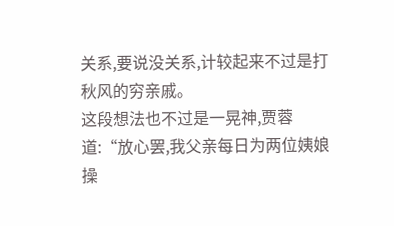关系,要说没关系,计较起来不过是打秋风的穷亲戚。
这段想法也不过是一晃神,贾蓉道:“放心罢,我父亲每日为两位姨娘操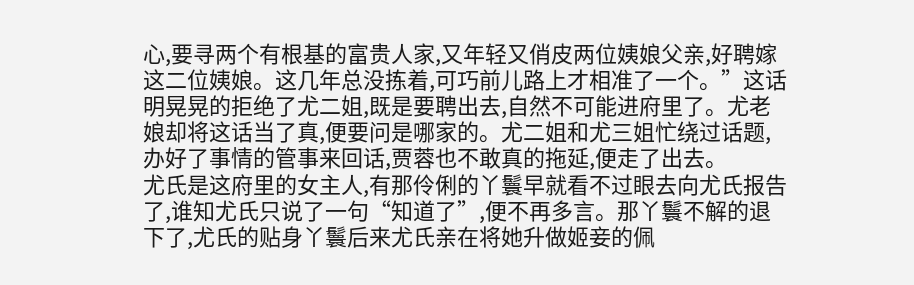心,要寻两个有根基的富贵人家,又年轻又俏皮两位姨娘父亲,好聘嫁这二位姨娘。这几年总没拣着,可巧前儿路上才相准了一个。”这话明晃晃的拒绝了尤二姐,既是要聘出去,自然不可能进府里了。尤老娘却将这话当了真,便要问是哪家的。尤二姐和尤三姐忙绕过话题,办好了事情的管事来回话,贾蓉也不敢真的拖延,便走了出去。
尤氏是这府里的女主人,有那伶俐的丫鬟早就看不过眼去向尤氏报告了,谁知尤氏只说了一句“知道了”,便不再多言。那丫鬟不解的退下了,尤氏的贴身丫鬟后来尤氏亲在将她升做姬妾的佩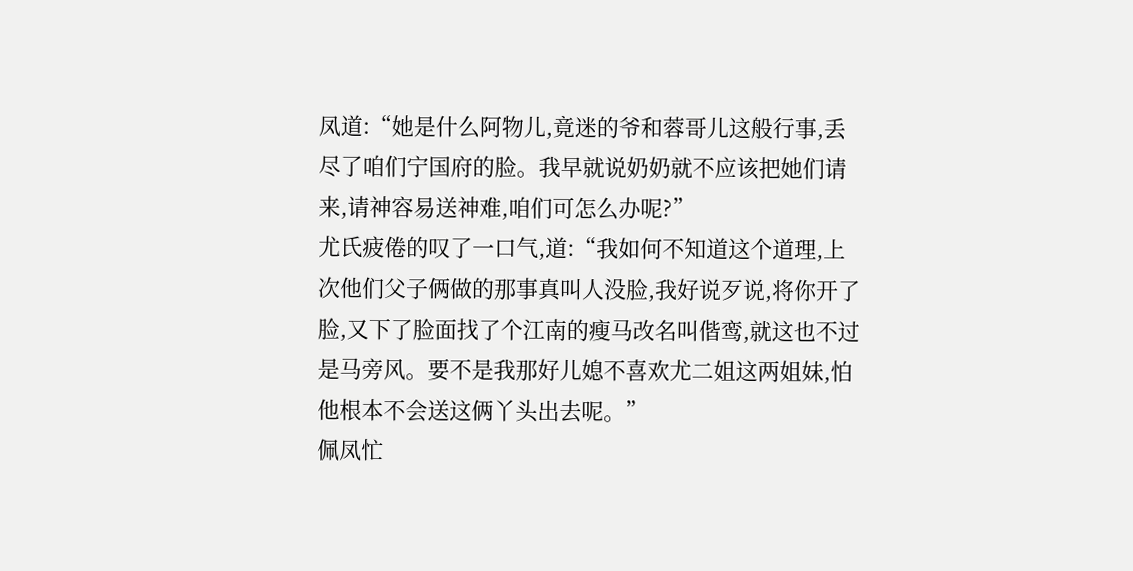凤道:“她是什么阿物儿,竟迷的爷和蓉哥儿这般行事,丢尽了咱们宁国府的脸。我早就说奶奶就不应该把她们请来,请神容易送神难,咱们可怎么办呢?”
尤氏疲倦的叹了一口气,道:“我如何不知道这个道理,上次他们父子俩做的那事真叫人没脸,我好说歹说,将你开了脸,又下了脸面找了个江南的瘦马改名叫偕鸾,就这也不过是马旁风。要不是我那好儿媳不喜欢尤二姐这两姐妹,怕他根本不会送这俩丫头出去呢。”
佩凤忙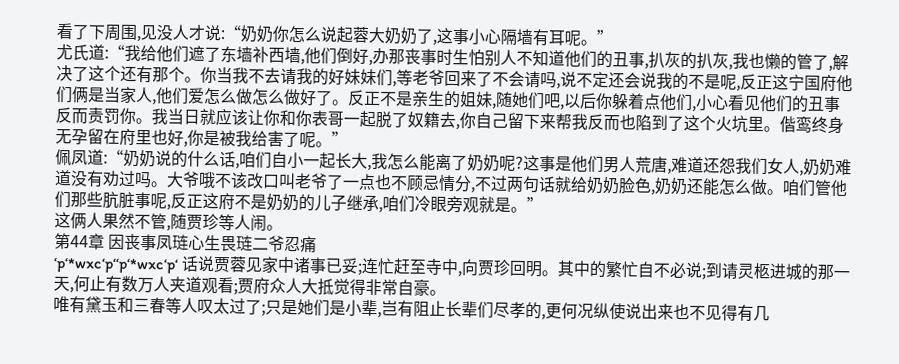看了下周围,见没人才说:“奶奶你怎么说起蓉大奶奶了,这事小心隔墙有耳呢。”
尤氏道:“我给他们遮了东墙补西墙,他们倒好,办那丧事时生怕别人不知道他们的丑事,扒灰的扒灰,我也懒的管了,解决了这个还有那个。你当我不去请我的好妹妹们,等老爷回来了不会请吗,说不定还会说我的不是呢,反正这宁国府他们俩是当家人,他们爱怎么做怎么做好了。反正不是亲生的姐妹,随她们吧,以后你躲着点他们,小心看见他们的丑事反而责罚你。我当日就应该让你和你表哥一起脱了奴籍去,你自己留下来帮我反而也陷到了这个火坑里。偕鸾终身无孕留在府里也好,你是被我给害了呢。”
佩凤道:“奶奶说的什么话,咱们自小一起长大,我怎么能离了奶奶呢?这事是他们男人荒唐,难道还怨我们女人,奶奶难道没有劝过吗。大爷哦不该改口叫老爷了一点也不顾忌情分,不过两句话就给奶奶脸色,奶奶还能怎么做。咱们管他们那些肮脏事呢,反正这府不是奶奶的儿子继承,咱们冷眼旁观就是。”
这俩人果然不管,随贾珍等人闹。
第44章 因丧事凤琏心生畏琏二爷忍痛
‘p‘*wxc‘p‘‘p‘*wxc‘p‘ 话说贾蓉见家中诸事已妥;连忙赶至寺中,向贾珍回明。其中的繁忙自不必说;到请灵柩进城的那一天,何止有数万人夹道观看;贾府众人大抵觉得非常自豪。
唯有黛玉和三春等人叹太过了;只是她们是小辈,岂有阻止长辈们尽孝的,更何况纵使说出来也不见得有几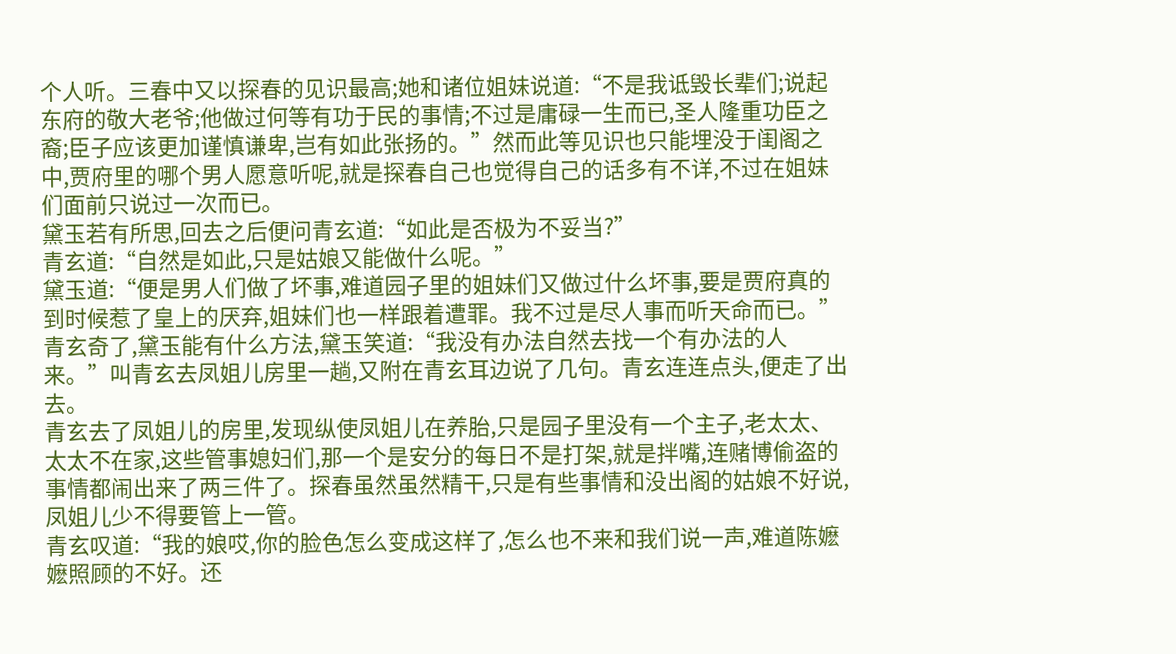个人听。三春中又以探春的见识最高;她和诸位姐妹说道:“不是我诋毁长辈们;说起东府的敬大老爷;他做过何等有功于民的事情;不过是庸碌一生而已,圣人隆重功臣之裔;臣子应该更加谨慎谦卑,岂有如此张扬的。”然而此等见识也只能埋没于闺阁之中,贾府里的哪个男人愿意听呢,就是探春自己也觉得自己的话多有不详,不过在姐妹们面前只说过一次而已。
黛玉若有所思,回去之后便问青玄道:“如此是否极为不妥当?”
青玄道:“自然是如此,只是姑娘又能做什么呢。”
黛玉道:“便是男人们做了坏事,难道园子里的姐妹们又做过什么坏事,要是贾府真的到时候惹了皇上的厌弃,姐妹们也一样跟着遭罪。我不过是尽人事而听天命而已。”
青玄奇了,黛玉能有什么方法,黛玉笑道:“我没有办法自然去找一个有办法的人来。”叫青玄去凤姐儿房里一趟,又附在青玄耳边说了几句。青玄连连点头,便走了出去。
青玄去了凤姐儿的房里,发现纵使凤姐儿在养胎,只是园子里没有一个主子,老太太、太太不在家,这些管事媳妇们,那一个是安分的每日不是打架,就是拌嘴,连赌博偷盗的事情都闹出来了两三件了。探春虽然虽然精干,只是有些事情和没出阁的姑娘不好说,凤姐儿少不得要管上一管。
青玄叹道:“我的娘哎,你的脸色怎么变成这样了,怎么也不来和我们说一声,难道陈嬷嬷照顾的不好。还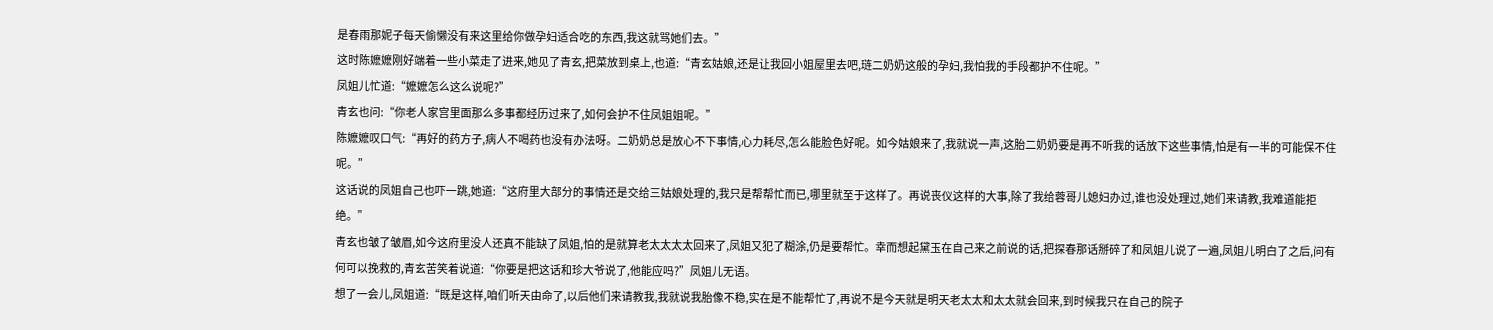是春雨那妮子每天偷懒没有来这里给你做孕妇适合吃的东西,我这就骂她们去。”
这时陈嬷嬷刚好端着一些小菜走了进来,她见了青玄,把菜放到桌上,也道:“青玄姑娘,还是让我回小姐屋里去吧,琏二奶奶这般的孕妇,我怕我的手段都护不住呢。”
凤姐儿忙道:“嬷嬷怎么这么说呢?”
青玄也问:“你老人家宫里面那么多事都经历过来了,如何会护不住凤姐姐呢。”
陈嬷嬷叹口气:“再好的药方子,病人不喝药也没有办法呀。二奶奶总是放心不下事情,心力耗尽,怎么能脸色好呢。如今姑娘来了,我就说一声,这胎二奶奶要是再不听我的话放下这些事情,怕是有一半的可能保不住呢。”
这话说的凤姐自己也吓一跳,她道:“这府里大部分的事情还是交给三姑娘处理的,我只是帮帮忙而已,哪里就至于这样了。再说丧仪这样的大事,除了我给蓉哥儿媳妇办过,谁也没处理过,她们来请教,我难道能拒绝。”
青玄也皱了皱眉,如今这府里没人还真不能缺了凤姐,怕的是就算老太太太太回来了,凤姐又犯了糊涂,仍是要帮忙。幸而想起黛玉在自己来之前说的话,把探春那话掰碎了和凤姐儿说了一遍,凤姐儿明白了之后,问有何可以挽救的,青玄苦笑着说道:“你要是把这话和珍大爷说了,他能应吗?”凤姐儿无语。
想了一会儿,凤姐道:“既是这样,咱们听天由命了,以后他们来请教我,我就说我胎像不稳,实在是不能帮忙了,再说不是今天就是明天老太太和太太就会回来,到时候我只在自己的院子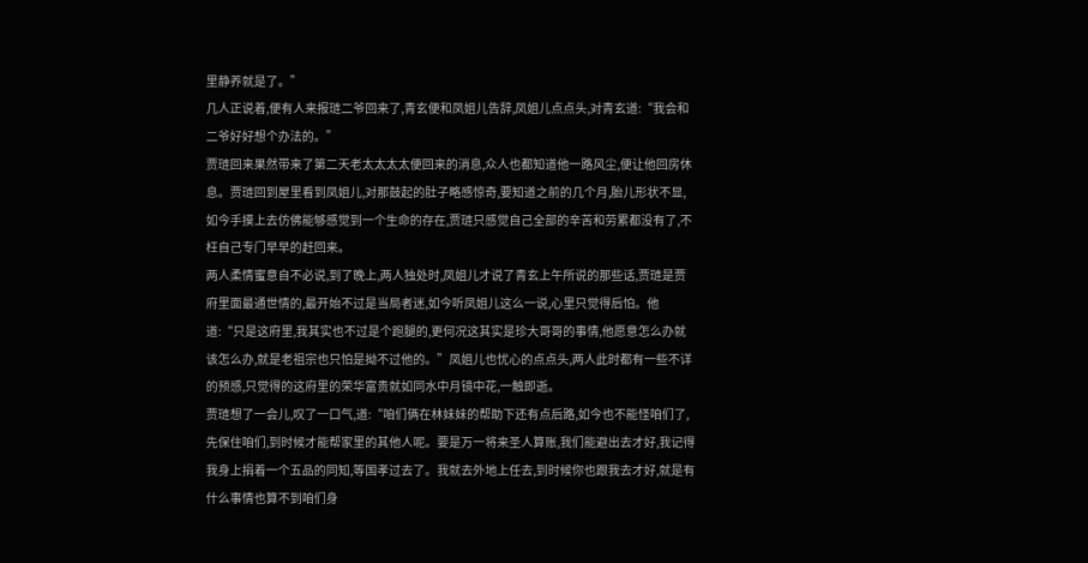里静养就是了。”
几人正说着,便有人来报琏二爷回来了,青玄便和凤姐儿告辞,凤姐儿点点头,对青玄道:“我会和二爷好好想个办法的。”
贾琏回来果然带来了第二天老太太太太便回来的消息,众人也都知道他一路风尘,便让他回房休息。贾琏回到屋里看到凤姐儿,对那鼓起的肚子略感惊奇,要知道之前的几个月,胎儿形状不显,如今手摸上去仿佛能够感觉到一个生命的存在,贾琏只感觉自己全部的辛苦和劳累都没有了,不枉自己专门早早的赶回来。
两人柔情蜜意自不必说,到了晚上,两人独处时,凤姐儿才说了青玄上午所说的那些话,贾琏是贾府里面最通世情的,最开始不过是当局者迷,如今听凤姐儿这么一说,心里只觉得后怕。他道:“只是这府里,我其实也不过是个跑腿的,更何况这其实是珍大哥哥的事情,他愿意怎么办就该怎么办,就是老祖宗也只怕是拗不过他的。”凤姐儿也忧心的点点头,两人此时都有一些不详的预感,只觉得的这府里的荣华富贵就如同水中月镜中花,一触即逝。
贾琏想了一会儿,叹了一口气,道:“咱们俩在林妹妹的帮助下还有点后路,如今也不能怪咱们了,先保住咱们,到时候才能帮家里的其他人呢。要是万一将来圣人算账,我们能避出去才好,我记得我身上捐着一个五品的同知,等国孝过去了。我就去外地上任去,到时候你也跟我去才好,就是有什么事情也算不到咱们身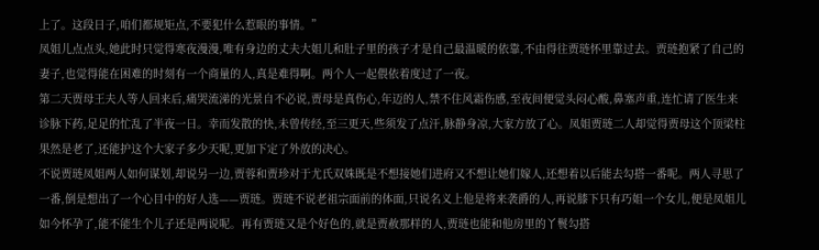上了。这段日子,咱们都规矩点,不要犯什么惹眼的事情。”
凤姐儿点点头,她此时只觉得寒夜漫漫,唯有身边的丈夫大姐儿和肚子里的孩子才是自己最温暖的依靠,不由得往贾琏怀里靠过去。贾琏抱紧了自己的妻子,也觉得能在困难的时刻有一个商量的人,真是难得啊。两个人一起偎依着度过了一夜。
第二天贾母王夫人等人回来后,痛哭流涕的光景自不必说,贾母是真伤心,年迈的人,禁不住风霜伤感,至夜间便觉头闷心酸,鼻塞声重,连忙请了医生来诊脉下药,足足的忙乱了半夜一日。幸而发散的快,未曾传经,至三更天,些须发了点汗,脉静身凉,大家方放了心。凤姐贾琏二人却觉得贾母这个顶梁柱果然是老了,还能护这个大家子多少天呢,更加下定了外放的决心。
不说贾琏凤姐两人如何谋划,却说另一边,贾蓉和贾珍对于尤氏双姝既是不想接她们进府又不想让她们嫁人,还想着以后能去勾搭一番呢。两人寻思了一番,倒是想出了一个心目中的好人选——贾琏。贾琏不说老祖宗面前的体面,只说名义上他是将来袭爵的人,再说膝下只有巧姐一个女儿,便是凤姐儿如今怀孕了,能不能生个儿子还是两说呢。再有贾琏又是个好色的,就是贾赦那样的人,贾琏也能和他房里的丫鬟勾搭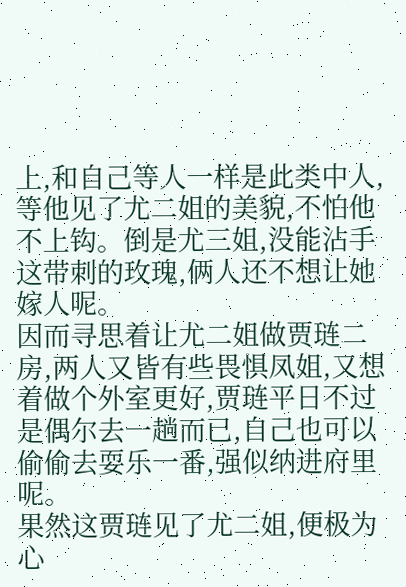上,和自己等人一样是此类中人,等他见了尤二姐的美貌,不怕他不上钩。倒是尤三姐,没能沾手这带刺的玫瑰,俩人还不想让她嫁人呢。
因而寻思着让尤二姐做贾琏二房,两人又皆有些畏惧凤姐,又想着做个外室更好,贾琏平日不过是偶尔去一趟而已,自己也可以偷偷去耍乐一番,强似纳进府里呢。
果然这贾琏见了尤二姐,便极为心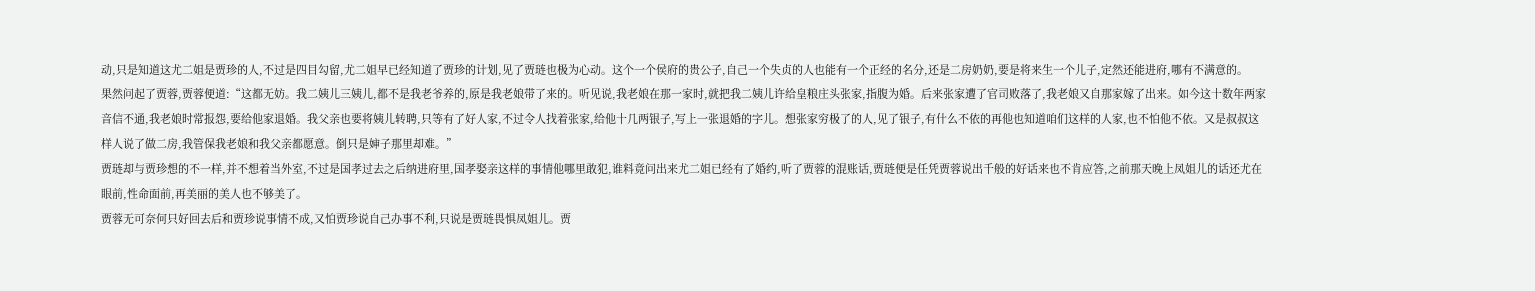动,只是知道这尤二姐是贾珍的人,不过是四目勾留,尤二姐早已经知道了贾珍的计划,见了贾琏也极为心动。这个一个侯府的贵公子,自己一个失贞的人也能有一个正经的名分,还是二房奶奶,要是将来生一个儿子,定然还能进府,哪有不满意的。
果然问起了贾蓉,贾蓉便道:“这都无妨。我二姨儿三姨儿,都不是我老爷养的,原是我老娘带了来的。听见说,我老娘在那一家时,就把我二姨儿许给皇粮庄头张家,指腹为婚。后来张家遭了官司败落了,我老娘又自那家嫁了出来。如今这十数年两家音信不通,我老娘时常报怨,要给他家退婚。我父亲也要将姨儿转聘,只等有了好人家,不过令人找着张家,给他十几两银子,写上一张退婚的字儿。想张家穷极了的人,见了银子,有什么不依的再他也知道咱们这样的人家,也不怕他不依。又是叔叔这样人说了做二房,我管保我老娘和我父亲都愿意。倒只是婶子那里却难。”
贾琏却与贾珍想的不一样,并不想着当外室,不过是国孝过去之后纳进府里,国孝娶亲这样的事情他哪里敢犯,谁料竟问出来尤二姐已经有了婚约,听了贾蓉的混账话,贾琏便是任凭贾蓉说出千般的好话来也不肯应答,之前那天晚上凤姐儿的话还尤在眼前,性命面前,再美丽的美人也不够美了。
贾蓉无可奈何只好回去后和贾珍说事情不成,又怕贾珍说自己办事不利,只说是贾琏畏惧凤姐儿。贾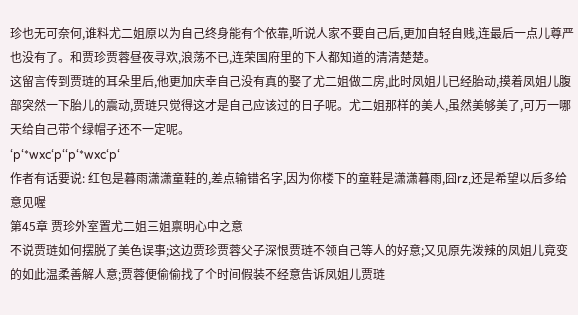珍也无可奈何,谁料尤二姐原以为自己终身能有个依靠,听说人家不要自己后,更加自轻自贱,连最后一点儿尊严也没有了。和贾珍贾蓉昼夜寻欢,浪荡不已,连荣国府里的下人都知道的清清楚楚。
这留言传到贾琏的耳朵里后,他更加庆幸自己没有真的娶了尤二姐做二房,此时凤姐儿已经胎动,摸着凤姐儿腹部突然一下胎儿的震动,贾琏只觉得这才是自己应该过的日子呢。尤二姐那样的美人,虽然美够美了,可万一哪天给自己带个绿帽子还不一定呢。
‘p‘*wxc‘p‘‘p‘*wxc‘p‘
作者有话要说: 红包是暮雨潇潇童鞋的,差点输错名字,因为你楼下的童鞋是潇潇暮雨,囧rz,还是希望以后多给意见喔
第45章 贾珍外室置尤二姐三姐禀明心中之意
不说贾琏如何摆脱了美色误事;这边贾珍贾蓉父子深恨贾琏不领自己等人的好意;又见原先泼辣的凤姐儿竟变的如此温柔善解人意;贾蓉便偷偷找了个时间假装不经意告诉凤姐儿贾琏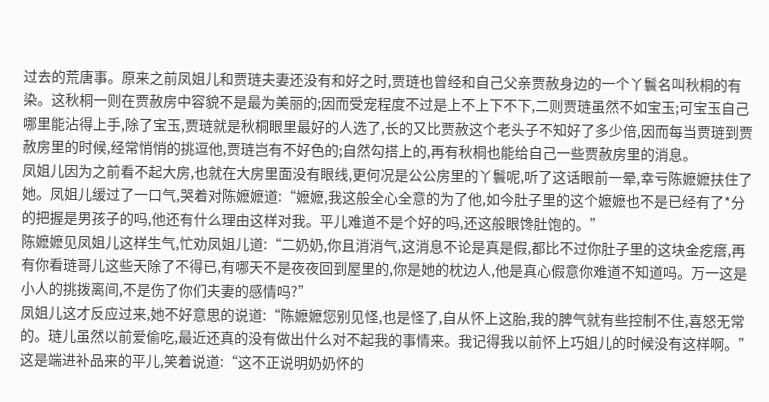过去的荒唐事。原来之前凤姐儿和贾琏夫妻还没有和好之时,贾琏也曾经和自己父亲贾赦身边的一个丫鬟名叫秋桐的有染。这秋桐一则在贾赦房中容貌不是最为美丽的;因而受宠程度不过是上不上下不下,二则贾琏虽然不如宝玉;可宝玉自己哪里能沾得上手,除了宝玉,贾琏就是秋桐眼里最好的人选了,长的又比贾赦这个老头子不知好了多少倍,因而每当贾琏到贾赦房里的时候,经常悄悄的挑逗他,贾琏岂有不好色的;自然勾搭上的,再有秋桐也能给自己一些贾赦房里的消息。
凤姐儿因为之前看不起大房,也就在大房里面没有眼线,更何况是公公房里的丫鬟呢,听了这话眼前一晕,幸亏陈嬷嬷扶住了她。凤姐儿缓过了一口气,哭着对陈嬷嬷道:“嬷嬷,我这般全心全意的为了他,如今肚子里的这个嬷嬷也不是已经有了*分的把握是男孩子的吗,他还有什么理由这样对我。平儿难道不是个好的吗,还这般眼馋肚饱的。”
陈嬷嬷见凤姐儿这样生气,忙劝凤姐儿道:“二奶奶,你且消消气,这消息不论是真是假,都比不过你肚子里的这块金疙瘩,再有你看琏哥儿这些天除了不得已,有哪天不是夜夜回到屋里的,你是她的枕边人,他是真心假意你难道不知道吗。万一这是小人的挑拨离间,不是伤了你们夫妻的感情吗?”
凤姐儿这才反应过来,她不好意思的说道:“陈嬷嬷您别见怪,也是怪了,自从怀上这胎,我的脾气就有些控制不住,喜怒无常的。琏儿虽然以前爱偷吃,最近还真的没有做出什么对不起我的事情来。我记得我以前怀上巧姐儿的时候没有这样啊。”
这是端进补品来的平儿,笑着说道:“这不正说明奶奶怀的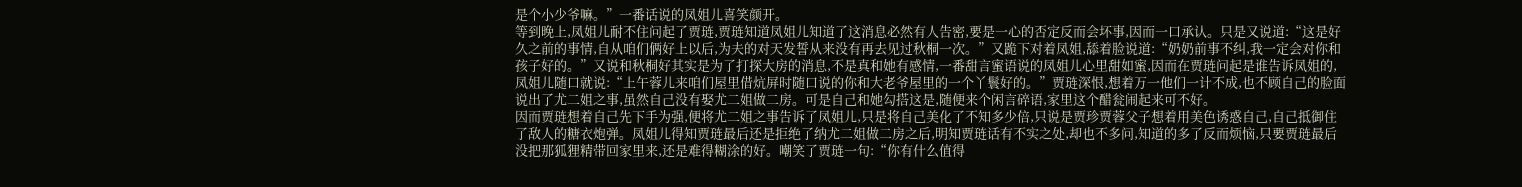是个小少爷嘛。”一番话说的凤姐儿喜笑颜开。
等到晚上,凤姐儿耐不住问起了贾琏,贾琏知道凤姐儿知道了这消息必然有人告密,要是一心的否定反而会坏事,因而一口承认。只是又说道:“这是好久之前的事情,自从咱们俩好上以后,为夫的对天发誓从来没有再去见过秋桐一次。”又跪下对着凤姐,舔着脸说道:“奶奶前事不纠,我一定会对你和孩子好的。”又说和秋桐好其实是为了打探大房的消息,不是真和她有感情,一番甜言蜜语说的凤姐儿心里甜如蜜,因而在贾琏问起是谁告诉凤姐的,凤姐儿随口就说:“上午蓉儿来咱们屋里借炕屏时随口说的你和大老爷屋里的一个丫鬟好的。”贾琏深恨,想着万一他们一计不成,也不顾自己的脸面说出了尤二姐之事,虽然自己没有娶尤二姐做二房。可是自己和她勾搭这是,随便来个闲言碎语,家里这个醋瓮闹起来可不好。
因而贾琏想着自己先下手为强,便将尤二姐之事告诉了凤姐儿,只是将自己美化了不知多少倍,只说是贾珍贾蓉父子想着用美色诱惑自己,自己抵御住了敌人的糖衣炮弹。凤姐儿得知贾琏最后还是拒绝了纳尤二姐做二房之后,明知贾琏话有不实之处,却也不多问,知道的多了反而烦恼,只要贾琏最后没把那狐狸精带回家里来,还是难得糊涂的好。嘲笑了贾琏一句:“你有什么值得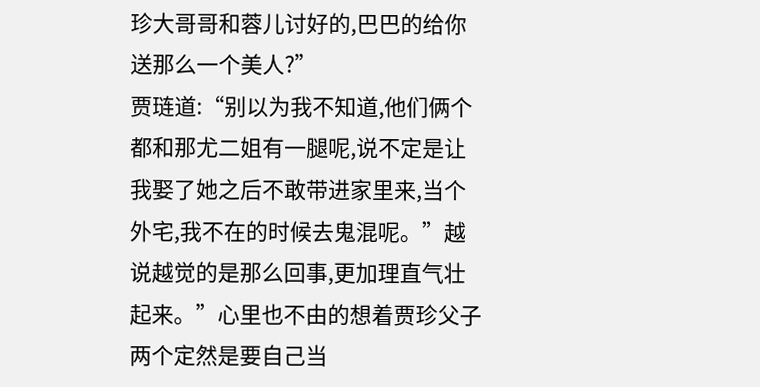珍大哥哥和蓉儿讨好的,巴巴的给你送那么一个美人?”
贾琏道:“别以为我不知道,他们俩个都和那尤二姐有一腿呢,说不定是让我娶了她之后不敢带进家里来,当个外宅,我不在的时候去鬼混呢。”越说越觉的是那么回事,更加理直气壮起来。”心里也不由的想着贾珍父子两个定然是要自己当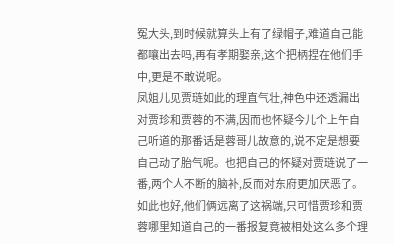冤大头,到时候就算头上有了绿帽子,难道自己能都嚷出去吗,再有孝期娶亲,这个把柄捏在他们手中,更是不敢说呢。
凤姐儿见贾琏如此的理直气壮,神色中还透漏出对贾珍和贾蓉的不满,因而也怀疑今儿个上午自己听道的那番话是蓉哥儿故意的,说不定是想要自己动了胎气呢。也把自己的怀疑对贾琏说了一番,两个人不断的脑补,反而对东府更加厌恶了。如此也好,他们俩远离了这祸端,只可惜贾珍和贾蓉哪里知道自己的一番报复竟被相处这么多个理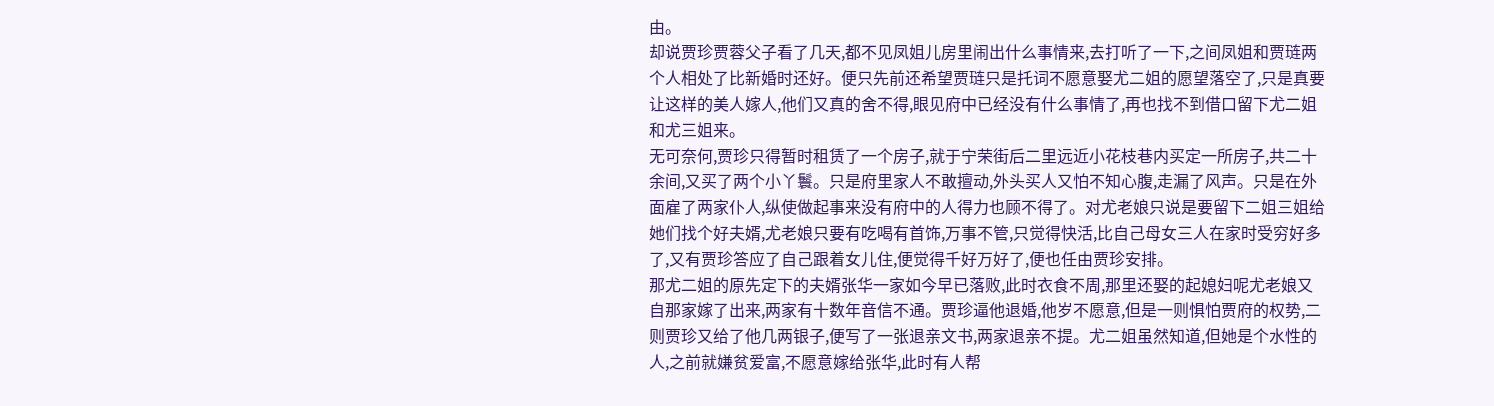由。
却说贾珍贾蓉父子看了几天,都不见凤姐儿房里闹出什么事情来,去打听了一下,之间凤姐和贾琏两个人相处了比新婚时还好。便只先前还希望贾琏只是托词不愿意娶尤二姐的愿望落空了,只是真要让这样的美人嫁人,他们又真的舍不得,眼见府中已经没有什么事情了,再也找不到借口留下尤二姐和尤三姐来。
无可奈何,贾珍只得暂时租赁了一个房子,就于宁荣街后二里远近小花枝巷内买定一所房子,共二十余间,又买了两个小丫鬟。只是府里家人不敢擅动,外头买人又怕不知心腹,走漏了风声。只是在外面雇了两家仆人,纵使做起事来没有府中的人得力也顾不得了。对尤老娘只说是要留下二姐三姐给她们找个好夫婿,尤老娘只要有吃喝有首饰,万事不管,只觉得快活,比自己母女三人在家时受穷好多了,又有贾珍答应了自己跟着女儿住,便觉得千好万好了,便也任由贾珍安排。
那尤二姐的原先定下的夫婿张华一家如今早已落败,此时衣食不周,那里还娶的起媳妇呢尤老娘又自那家嫁了出来,两家有十数年音信不通。贾珍逼他退婚,他岁不愿意,但是一则惧怕贾府的权势,二则贾珍又给了他几两银子,便写了一张退亲文书,两家退亲不提。尤二姐虽然知道,但她是个水性的人,之前就嫌贫爱富,不愿意嫁给张华,此时有人帮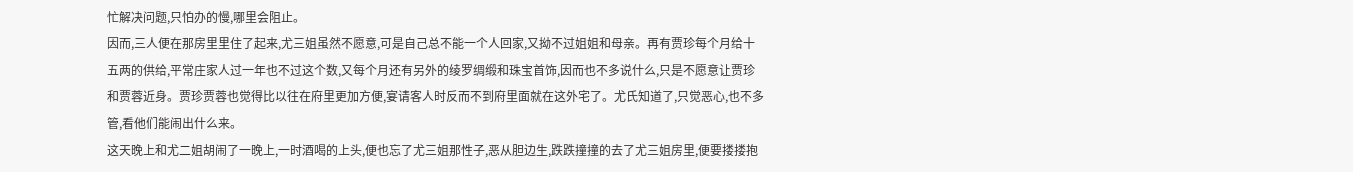忙解决问题,只怕办的慢,哪里会阻止。
因而,三人便在那房里里住了起来,尤三姐虽然不愿意,可是自己总不能一个人回家,又拗不过姐姐和母亲。再有贾珍每个月给十五两的供给,平常庄家人过一年也不过这个数,又每个月还有另外的绫罗绸缎和珠宝首饰,因而也不多说什么,只是不愿意让贾珍和贾蓉近身。贾珍贾蓉也觉得比以往在府里更加方便,宴请客人时反而不到府里面就在这外宅了。尤氏知道了,只觉恶心,也不多管,看他们能闹出什么来。
这天晚上和尤二姐胡闹了一晚上,一时酒喝的上头,便也忘了尤三姐那性子,恶从胆边生,跌跌撞撞的去了尤三姐房里,便要搂搂抱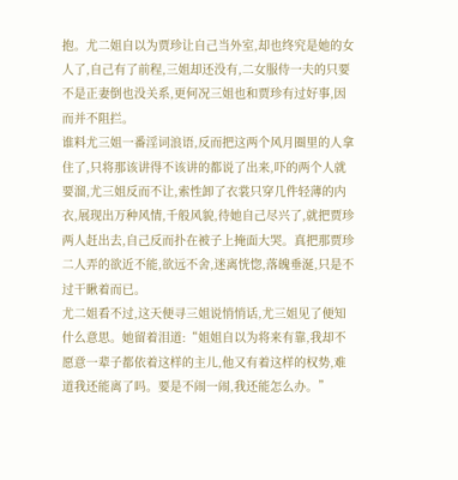抱。尤二姐自以为贾珍让自己当外室,却也终究是她的女人了,自己有了前程,三姐却还没有,二女服侍一夫的只要不是正妻倒也没关系,更何况三姐也和贾珍有过好事,因而并不阻拦。
谁料尤三姐一番淫词浪语,反而把这两个风月圈里的人拿住了,只将那该讲得不该讲的都说了出来,吓的两个人就要溜,尤三姐反而不让,索性卸了衣裳只穿几件轻薄的内衣,展现出万种风情,千般风貌,待她自己尽兴了,就把贾珍两人赶出去,自己反而扑在被子上掩面大哭。真把那贾珍二人弄的欲近不能,欲远不舍,迷离恍惚,落魄垂涎,只是不过干瞅着而已。
尤二姐看不过,这天便寻三姐说悄悄话,尤三姐见了便知什么意思。她留着泪道:“姐姐自以为将来有靠,我却不愿意一辈子都依着这样的主儿,他又有着这样的权势,难道我还能离了吗。要是不闹一闹,我还能怎么办。”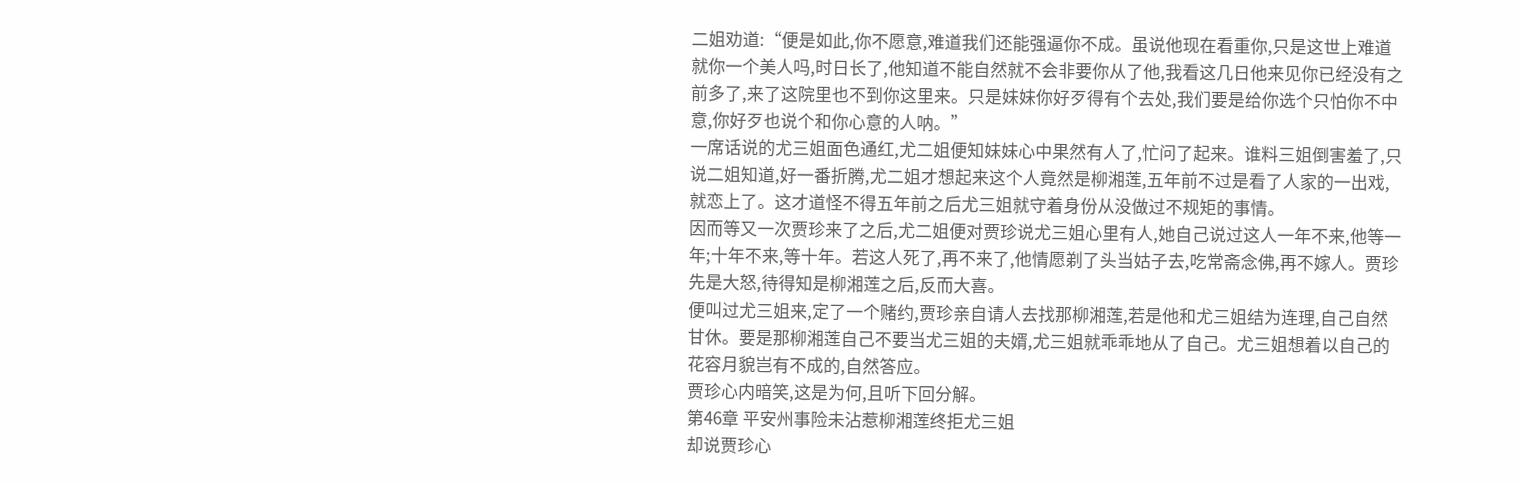二姐劝道:“便是如此,你不愿意,难道我们还能强逼你不成。虽说他现在看重你,只是这世上难道就你一个美人吗,时日长了,他知道不能自然就不会非要你从了他,我看这几日他来见你已经没有之前多了,来了这院里也不到你这里来。只是妹妹你好歹得有个去处,我们要是给你选个只怕你不中意,你好歹也说个和你心意的人呐。”
一席话说的尤三姐面色通红,尤二姐便知妹妹心中果然有人了,忙问了起来。谁料三姐倒害羞了,只说二姐知道,好一番折腾,尤二姐才想起来这个人竟然是柳湘莲,五年前不过是看了人家的一出戏,就恋上了。这才道怪不得五年前之后尤三姐就守着身份从没做过不规矩的事情。
因而等又一次贾珍来了之后,尤二姐便对贾珍说尤三姐心里有人,她自己说过这人一年不来,他等一年;十年不来,等十年。若这人死了,再不来了,他情愿剃了头当姑子去,吃常斋念佛,再不嫁人。贾珍先是大怒,待得知是柳湘莲之后,反而大喜。
便叫过尤三姐来,定了一个赌约,贾珍亲自请人去找那柳湘莲,若是他和尤三姐结为连理,自己自然甘休。要是那柳湘莲自己不要当尤三姐的夫婿,尤三姐就乖乖地从了自己。尤三姐想着以自己的花容月貌岂有不成的,自然答应。
贾珍心内暗笑,这是为何,且听下回分解。
第46章 平安州事险未沾惹柳湘莲终拒尤三姐
却说贾珍心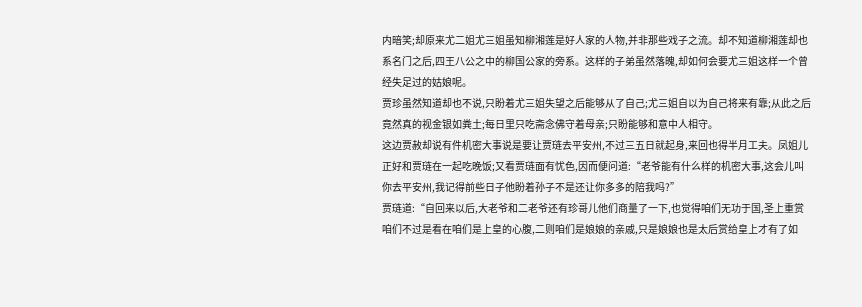内暗笑;却原来尤二姐尤三姐虽知柳湘莲是好人家的人物,并非那些戏子之流。却不知道柳湘莲却也系名门之后,四王八公之中的柳国公家的旁系。这样的子弟虽然落魄,却如何会要尤三姐这样一个曾经失足过的姑娘呢。
贾珍虽然知道却也不说,只盼着尤三姐失望之后能够从了自己;尤三姐自以为自己将来有靠;从此之后竟然真的视金银如粪土;每日里只吃斋念佛守着母亲;只盼能够和意中人相守。
这边贾赦却说有件机密大事说是要让贾琏去平安州,不过三五日就起身,来回也得半月工夫。凤姐儿正好和贾琏在一起吃晚饭;又看贾琏面有忧色,因而便问道:“老爷能有什么样的机密大事,这会儿叫你去平安州,我记得前些日子他盼着孙子不是还让你多多的陪我吗?”
贾琏道:“自回来以后,大老爷和二老爷还有珍哥儿他们商量了一下,也觉得咱们无功于国,圣上重赏咱们不过是看在咱们是上皇的心腹,二则咱们是娘娘的亲戚,只是娘娘也是太后赏给皇上才有了如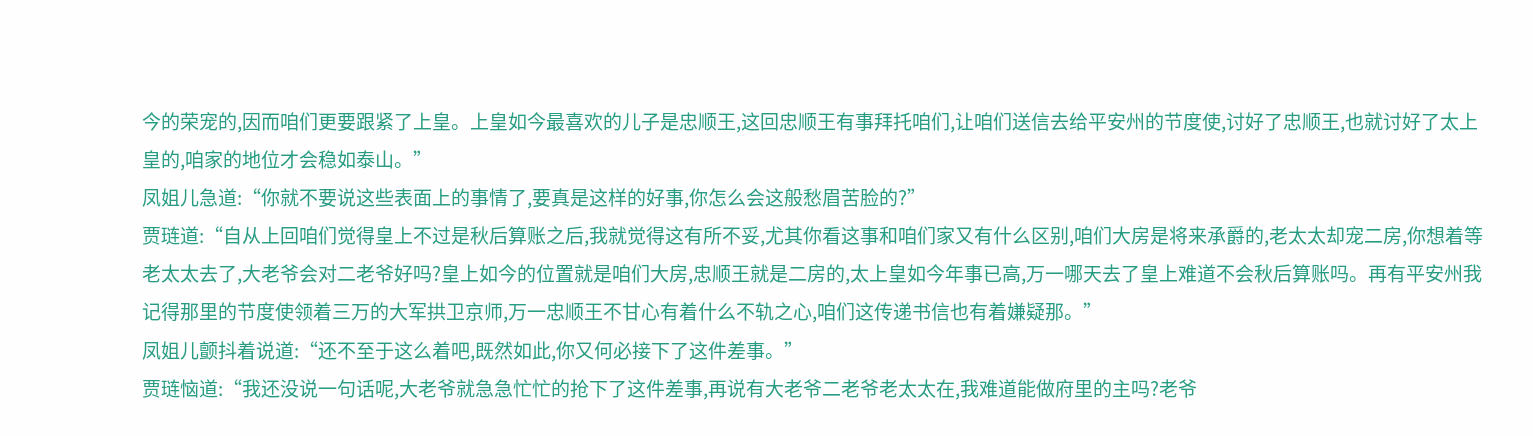今的荣宠的,因而咱们更要跟紧了上皇。上皇如今最喜欢的儿子是忠顺王,这回忠顺王有事拜托咱们,让咱们送信去给平安州的节度使,讨好了忠顺王,也就讨好了太上皇的,咱家的地位才会稳如泰山。”
凤姐儿急道:“你就不要说这些表面上的事情了,要真是这样的好事,你怎么会这般愁眉苦脸的?”
贾琏道:“自从上回咱们觉得皇上不过是秋后算账之后,我就觉得这有所不妥,尤其你看这事和咱们家又有什么区别,咱们大房是将来承爵的,老太太却宠二房,你想着等老太太去了,大老爷会对二老爷好吗?皇上如今的位置就是咱们大房,忠顺王就是二房的,太上皇如今年事已高,万一哪天去了皇上难道不会秋后算账吗。再有平安州我记得那里的节度使领着三万的大军拱卫京师,万一忠顺王不甘心有着什么不轨之心,咱们这传递书信也有着嫌疑那。”
凤姐儿颤抖着说道:“还不至于这么着吧,既然如此,你又何必接下了这件差事。”
贾琏恼道:“我还没说一句话呢,大老爷就急急忙忙的抢下了这件差事,再说有大老爷二老爷老太太在,我难道能做府里的主吗?老爷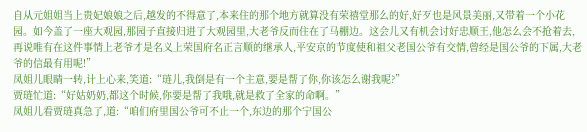自从元姐姐当上贵妃娘娘之后,越发的不得意了,本来住的那个地方就算没有荣禧堂那么的好,好歹也是风景美丽,又带着一个小花园。如今盖了一座大观园,那园子直接归进了大观园里,大老爷反而住在了马棚边。这会儿又有机会讨好忠顺王,他怎么会不抢着去,再说唯有在这件事情上老爷才是名义上荣国府名正言顺的继承人,平安京的节度使和祖父老国公爷有交情,曾经是国公爷的下属,大老爷的信最有用呢!”
凤姐儿眼睛一转,计上心来,笑道:“琏儿,我倒是有一个主意,要是帮了你,你该怎么谢我呢?”
贾琏忙道:“好姑奶奶,都这个时候,你要是帮了我哦,就是救了全家的命啊。”
凤姐儿看贾琏真急了,道:“咱们府里国公爷可不止一个,东边的那个宁国公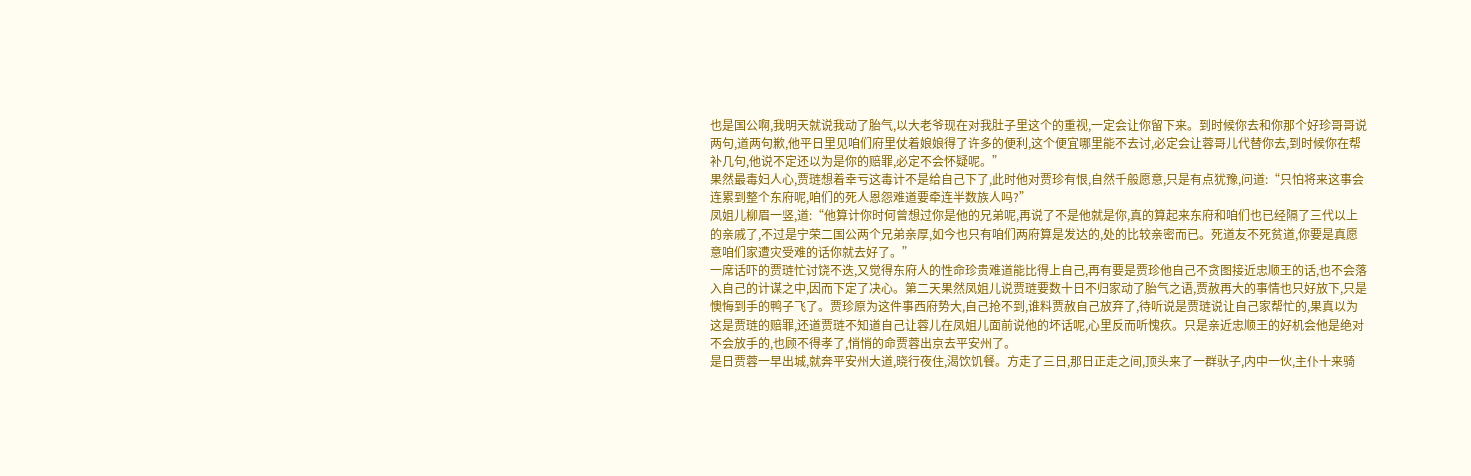也是国公啊,我明天就说我动了胎气,以大老爷现在对我肚子里这个的重视,一定会让你留下来。到时候你去和你那个好珍哥哥说两句,道两句歉,他平日里见咱们府里仗着娘娘得了许多的便利,这个便宜哪里能不去讨,必定会让蓉哥儿代替你去,到时候你在帮补几句,他说不定还以为是你的赔罪,必定不会怀疑呢。”
果然最毒妇人心,贾琏想着幸亏这毒计不是给自己下了,此时他对贾珍有恨,自然千般愿意,只是有点犹豫,问道:“只怕将来这事会连累到整个东府呢,咱们的死人恩怨难道要牵连半数族人吗?”
凤姐儿柳眉一竖,道:“他算计你时何曾想过你是他的兄弟呢,再说了不是他就是你,真的算起来东府和咱们也已经隔了三代以上的亲戚了,不过是宁荣二国公两个兄弟亲厚,如今也只有咱们两府算是发达的,处的比较亲密而已。死道友不死贫道,你要是真愿意咱们家遭灾受难的话你就去好了。”
一席话吓的贾琏忙讨饶不迭,又觉得东府人的性命珍贵难道能比得上自己,再有要是贾珍他自己不贪图接近忠顺王的话,也不会落入自己的计谋之中,因而下定了决心。第二天果然凤姐儿说贾琏要数十日不归家动了胎气之语,贾赦再大的事情也只好放下,只是懊悔到手的鸭子飞了。贾珍原为这件事西府势大,自己抢不到,谁料贾赦自己放弃了,待听说是贾琏说让自己家帮忙的,果真以为这是贾琏的赔罪,还道贾琏不知道自己让蓉儿在凤姐儿面前说他的坏话呢,心里反而听愧疚。只是亲近忠顺王的好机会他是绝对不会放手的,也顾不得孝了,悄悄的命贾蓉出京去平安州了。
是日贾蓉一早出城,就奔平安州大道,晓行夜住,渴饮饥餐。方走了三日,那日正走之间,顶头来了一群驮子,内中一伙,主仆十来骑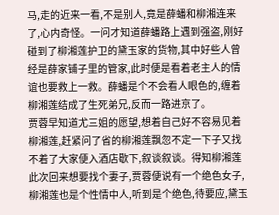马,走的近来一看,不是别人,竟是薛蟠和柳湘连来了,心内奇怪。一问才知道薛蟠路上遇到强盗,刚好碰到了柳湘莲护卫的黛玉家的货物,其中好些人曾经是薛家铺子里的管家,此时便是看着老主人的情谊也要救上一救。薛蟠是个不会看人眼色的,缠着柳湘莲结成了生死弟兄,反而一路进京了。
贾蓉早知道尤三姐的愿望,想着自己好不容易见着柳湘莲,赶紧问了省的柳湘莲飘忽不定一下子又找不着了大家便入酒店歇下,叙谈叙谈。得知柳湘莲此次回来想要找个妻子,贾蓉便说有一个绝色女子,柳湘莲也是个性情中人,听到是个绝色,待要应,黛玉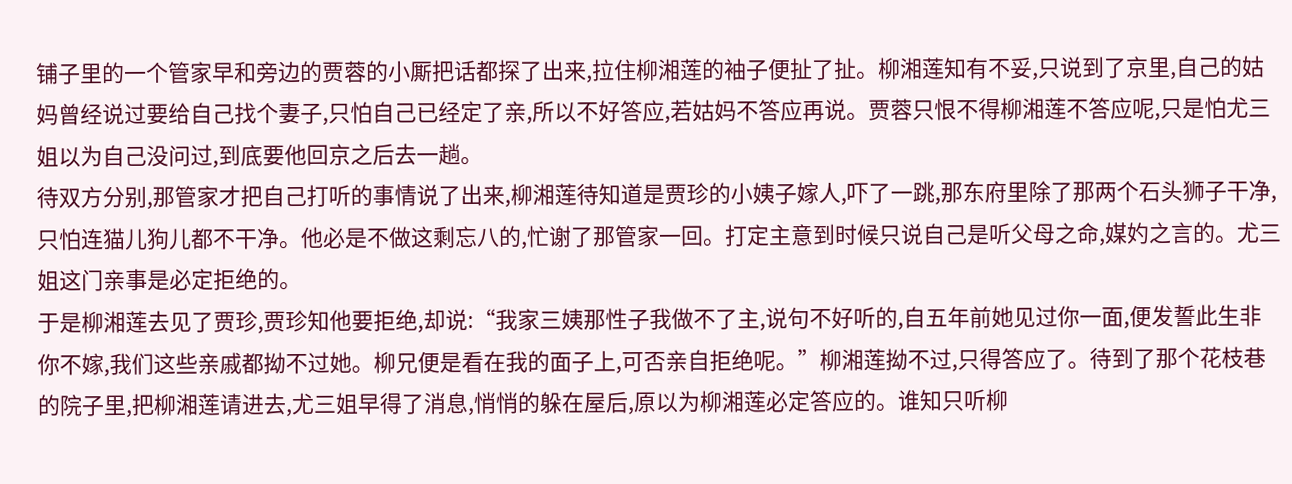铺子里的一个管家早和旁边的贾蓉的小厮把话都探了出来,拉住柳湘莲的袖子便扯了扯。柳湘莲知有不妥,只说到了京里,自己的姑妈曾经说过要给自己找个妻子,只怕自己已经定了亲,所以不好答应,若姑妈不答应再说。贾蓉只恨不得柳湘莲不答应呢,只是怕尤三姐以为自己没问过,到底要他回京之后去一趟。
待双方分别,那管家才把自己打听的事情说了出来,柳湘莲待知道是贾珍的小姨子嫁人,吓了一跳,那东府里除了那两个石头狮子干净,只怕连猫儿狗儿都不干净。他必是不做这剩忘八的,忙谢了那管家一回。打定主意到时候只说自己是听父母之命,媒妁之言的。尤三姐这门亲事是必定拒绝的。
于是柳湘莲去见了贾珍,贾珍知他要拒绝,却说:“我家三姨那性子我做不了主,说句不好听的,自五年前她见过你一面,便发誓此生非你不嫁,我们这些亲戚都拗不过她。柳兄便是看在我的面子上,可否亲自拒绝呢。”柳湘莲拗不过,只得答应了。待到了那个花枝巷的院子里,把柳湘莲请进去,尤三姐早得了消息,悄悄的躲在屋后,原以为柳湘莲必定答应的。谁知只听柳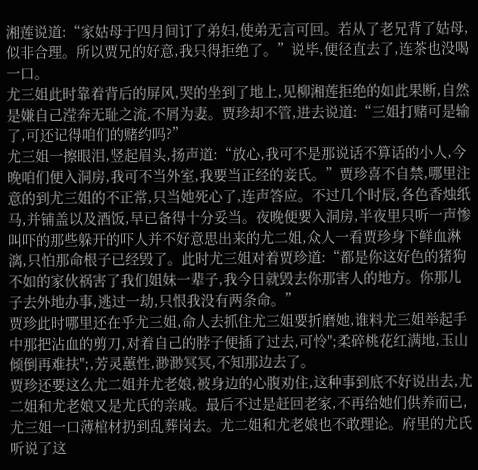湘莲说道:“家姑母于四月间订了弟妇,使弟无言可回。若从了老兄背了姑母,似非合理。所以贾兄的好意,我只得拒绝了。”说毕,便径直去了,连茶也没喝一口。
尤三姐此时靠着背后的屏风,哭的坐到了地上,见柳湘莲拒绝的如此果断,自然是嫌自己滢奔无耻之流,不屑为妻。贾珍却不管,进去说道:“三姐打赌可是输了,可还记得咱们的赌约吗?”
尤三姐一擦眼泪,竖起眉头,扬声道:“放心,我可不是那说话不算话的小人,今晚咱们便入洞房,我可不当外室,我要当正经的妾氏。”贾珍喜不自禁,哪里注意的到尤三姐的不正常,只当她死心了,连声答应。不过几个时辰,各色香烛纸马,并铺盖以及酒饭,早已备得十分妥当。夜晚便要入洞房,半夜里只听一声惨叫吓的那些躲开的吓人并不好意思出来的尤二姐,众人一看贾珍身下鲜血淋漓,只怕那命根子已经毁了。此时尤三姐对着贾珍道:“都是你这好色的猪狗不如的家伙祸害了我们姐妹一辈子,我今日就毁去你那害人的地方。你那儿子去外地办事,逃过一劫,只恨我没有两条命。”
贾珍此时哪里还在乎尤三姐,命人去抓住尤三姐要折磨她,谁料尤三姐举起手中那把沾血的剪刀,对着自己的脖子便插了过去,可怜";柔碎桃花红满地,玉山倾倒再难扶";,芳灵蕙性,渺渺冥冥,不知那边去了。
贾珍还要这么尤二姐并尤老娘,被身边的心腹劝住,这种事到底不好说出去,尤二姐和尤老娘又是尤氏的亲戚。最后不过是赶回老家,不再给她们供养而已,尤三姐一口薄棺材扔到乱葬岗去。尤二姐和尤老娘也不敢理论。府里的尤氏听说了这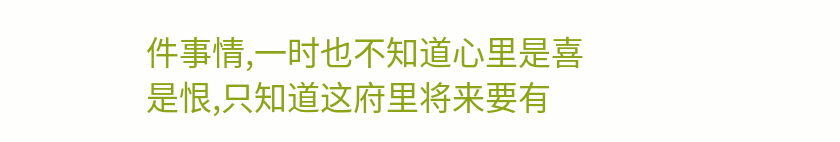件事情,一时也不知道心里是喜是恨,只知道这府里将来要有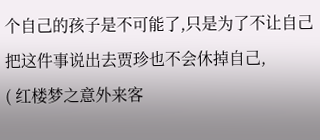个自己的孩子是不可能了,只是为了不让自己把这件事说出去贾珍也不会休掉自己,
( 红楼梦之意外来客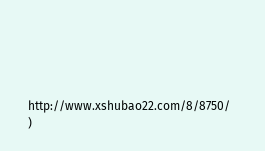http://www.xshubao22.com/8/8750/ )